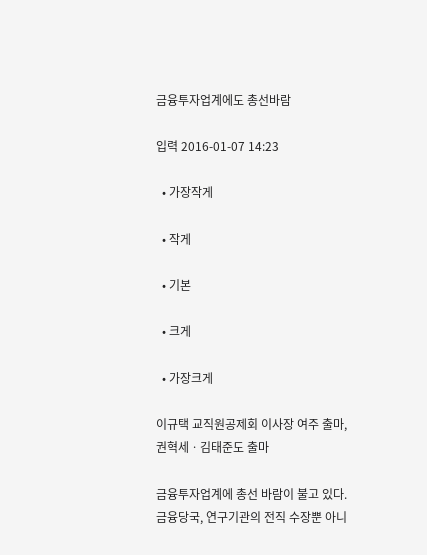금융투자업계에도 총선바람

입력 2016-01-07 14:23

  • 가장작게

  • 작게

  • 기본

  • 크게

  • 가장크게

이규택 교직원공제회 이사장 여주 출마, 권혁세ㆍ김태준도 출마

금융투자업계에 총선 바람이 불고 있다. 금융당국, 연구기관의 전직 수장뿐 아니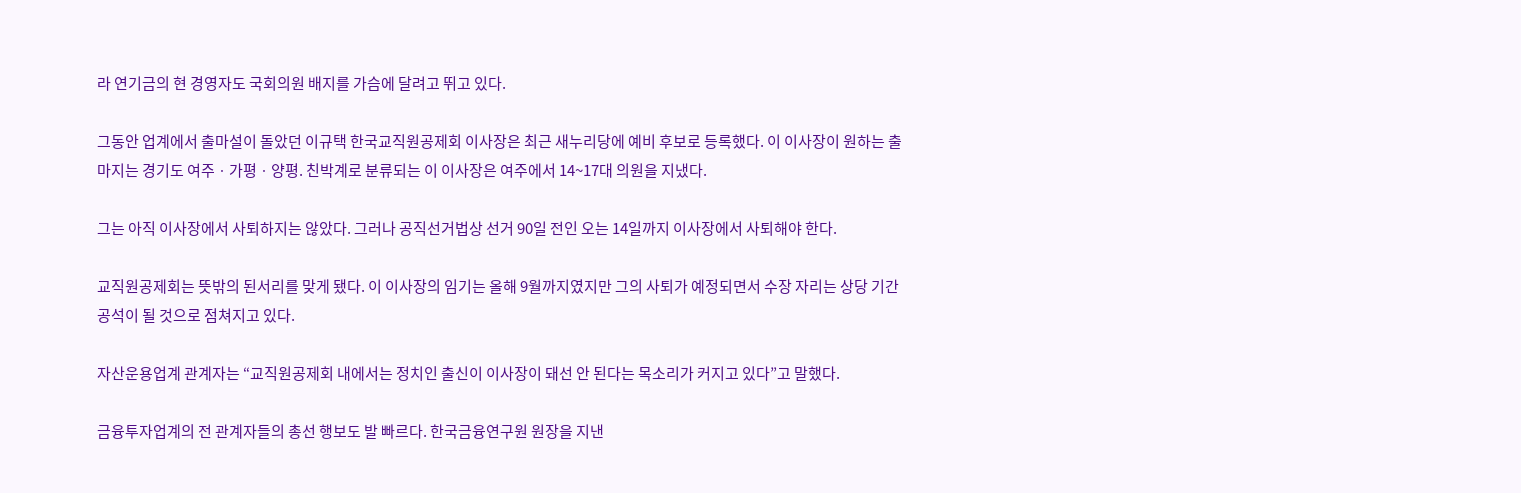라 연기금의 현 경영자도 국회의원 배지를 가슴에 달려고 뛰고 있다.

그동안 업계에서 출마설이 돌았던 이규택 한국교직원공제회 이사장은 최근 새누리당에 예비 후보로 등록했다. 이 이사장이 원하는 출마지는 경기도 여주ㆍ가평ㆍ양평. 친박계로 분류되는 이 이사장은 여주에서 14~17대 의원을 지냈다.

그는 아직 이사장에서 사퇴하지는 않았다. 그러나 공직선거법상 선거 90일 전인 오는 14일까지 이사장에서 사퇴해야 한다.

교직원공제회는 뜻밖의 된서리를 맞게 됐다. 이 이사장의 임기는 올해 9월까지였지만 그의 사퇴가 예정되면서 수장 자리는 상당 기간 공석이 될 것으로 점쳐지고 있다.

자산운용업계 관계자는 “교직원공제회 내에서는 정치인 출신이 이사장이 돼선 안 된다는 목소리가 커지고 있다”고 말했다.

금융투자업계의 전 관계자들의 총선 행보도 발 빠르다. 한국금융연구원 원장을 지낸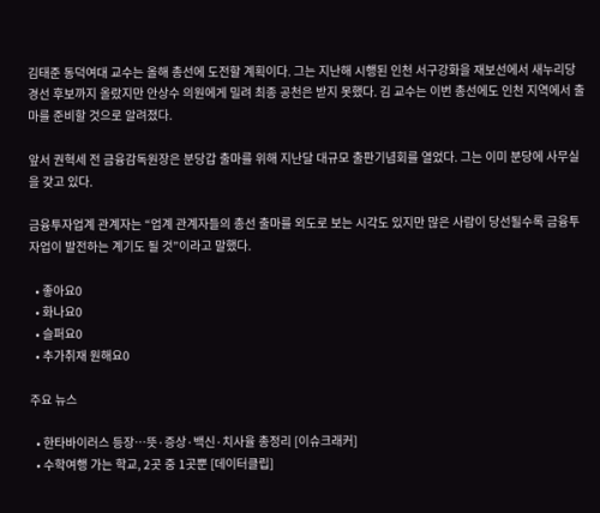김태준 동덕여대 교수는 올해 총선에 도전할 계획이다. 그는 지난해 시행된 인천 서구강화을 재보선에서 새누리당 경선 후보까지 올랐지만 안상수 의원에게 밀려 최종 공천은 받지 못했다. 김 교수는 이번 총선에도 인천 지역에서 출마를 준비할 것으로 알려졌다.

앞서 권혁세 전 금융감독원장은 분당갑 출마를 위해 지난달 대규모 출판기념회를 열었다. 그는 이미 분당에 사무실을 갖고 있다.

금융투자업계 관계자는 “업계 관계자들의 총선 출마를 외도로 보는 시각도 있지만 많은 사람이 당선될수록 금융투자업이 발전하는 계기도 될 것”이라고 말했다.

  • 좋아요0
  • 화나요0
  • 슬퍼요0
  • 추가취재 원해요0

주요 뉴스

  • 한타바이러스 등장…뜻·증상·백신·치사율 총정리 [이슈크래커]
  • 수학여행 가는 학교, 2곳 중 1곳뿐 [데이터클립]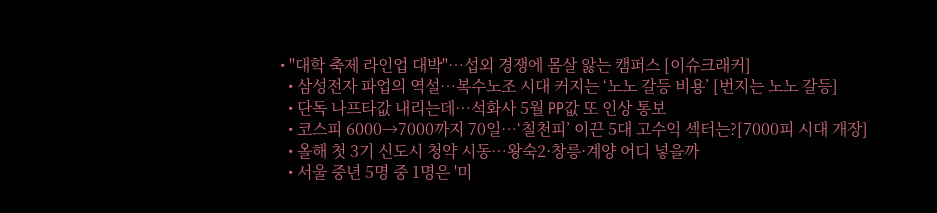• "대학 축제 라인업 대박"⋯섭외 경쟁에 몸살 앓는 캠퍼스 [이슈크래커]
  • 삼성전자 파업의 역설…복수노조 시대 커지는 ‘노노 갈등 비용’ [번지는 노노 갈등]
  • 단독 나프타값 내리는데…석화사 5월 PP값 또 인상 통보
  • 코스피 6000→7000까지 70일⋯‘칠천피’ 이끈 5대 고수익 섹터는?[7000피 시대 개장]
  • 올해 첫 3기 신도시 청약 시동…왕숙2·창릉·계양 어디 넣을까
  • 서울 중년 5명 중 1명은 '미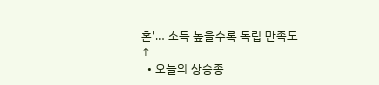혼'… 소득 높을수록 독립 만족도↑
  • 오늘의 상승종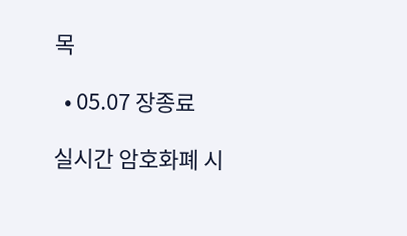목

  • 05.07 장종료

실시간 암호화폐 시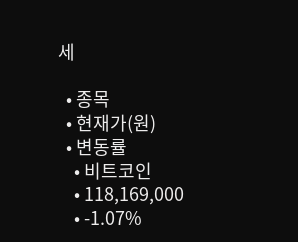세

  • 종목
  • 현재가(원)
  • 변동률
    • 비트코인
    • 118,169,000
    • -1.07%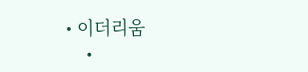• 이더리움
    •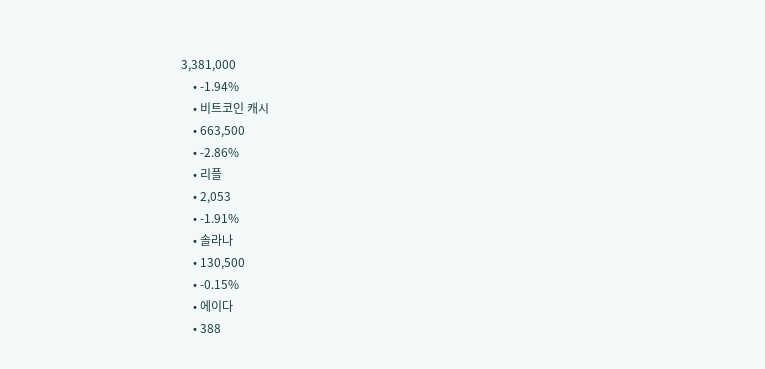3,381,000
    • -1.94%
    • 비트코인 캐시
    • 663,500
    • -2.86%
    • 리플
    • 2,053
    • -1.91%
    • 솔라나
    • 130,500
    • -0.15%
    • 에이다
    • 388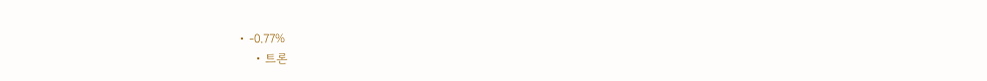• -0.77%
    • 트론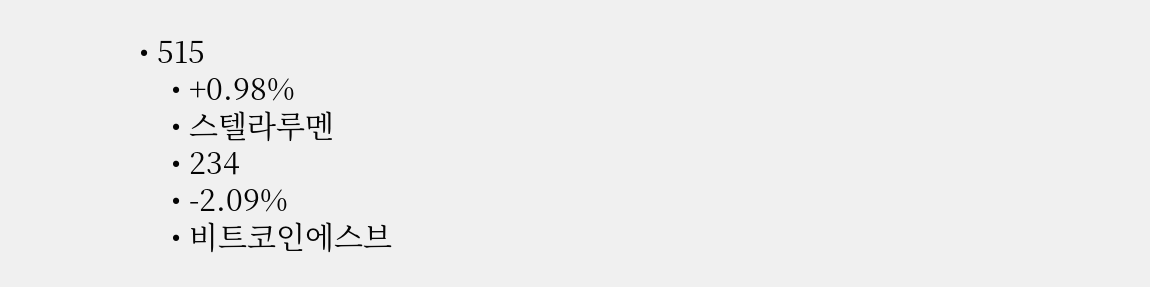• 515
    • +0.98%
    • 스텔라루멘
    • 234
    • -2.09%
    • 비트코인에스브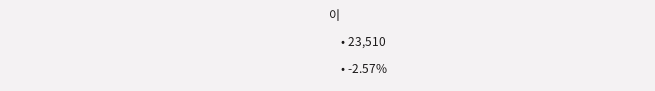이
    • 23,510
    • -2.57%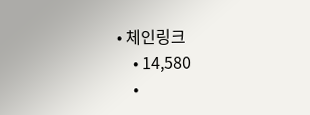• 체인링크
    • 14,580
    •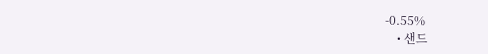-0.55%
    • 샌드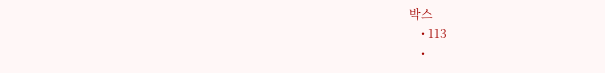박스
    • 113
    •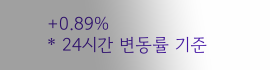+0.89%
* 24시간 변동률 기준